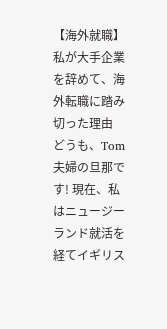【海外就職】私が大手企業を辞めて、海外転職に踏み切った理由
どうも、Tom夫婦の旦那です! 現在、私はニュージーランド就活を経てイギリス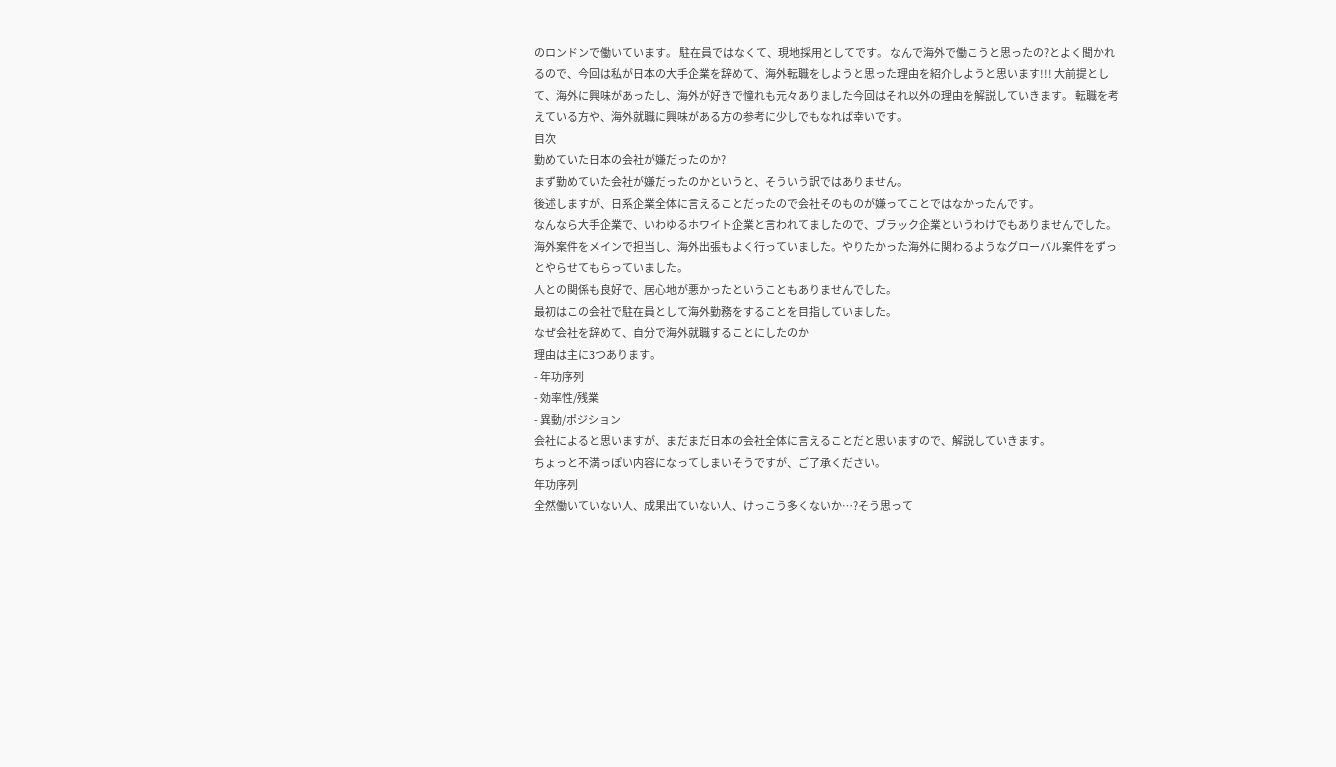のロンドンで働いています。 駐在員ではなくて、現地採用としてです。 なんで海外で働こうと思ったの?とよく聞かれるので、今回は私が日本の大手企業を辞めて、海外転職をしようと思った理由を紹介しようと思います!!! 大前提として、海外に興味があったし、海外が好きで憧れも元々ありました今回はそれ以外の理由を解説していきます。 転職を考えている方や、海外就職に興味がある方の参考に少しでもなれば幸いです。
目次
勤めていた日本の会社が嫌だったのか?
まず勤めていた会社が嫌だったのかというと、そういう訳ではありません。
後述しますが、日系企業全体に言えることだったので会社そのものが嫌ってことではなかったんです。
なんなら大手企業で、いわゆるホワイト企業と言われてましたので、ブラック企業というわけでもありませんでした。
海外案件をメインで担当し、海外出張もよく行っていました。やりたかった海外に関わるようなグローバル案件をずっとやらせてもらっていました。
人との関係も良好で、居心地が悪かったということもありませんでした。
最初はこの会社で駐在員として海外勤務をすることを目指していました。
なぜ会社を辞めて、自分で海外就職することにしたのか
理由は主に3つあります。
- 年功序列
- 効率性/残業
- 異動/ポジション
会社によると思いますが、まだまだ日本の会社全体に言えることだと思いますので、解説していきます。
ちょっと不満っぽい内容になってしまいそうですが、ご了承ください。
年功序列
全然働いていない人、成果出ていない人、けっこう多くないか…?そう思って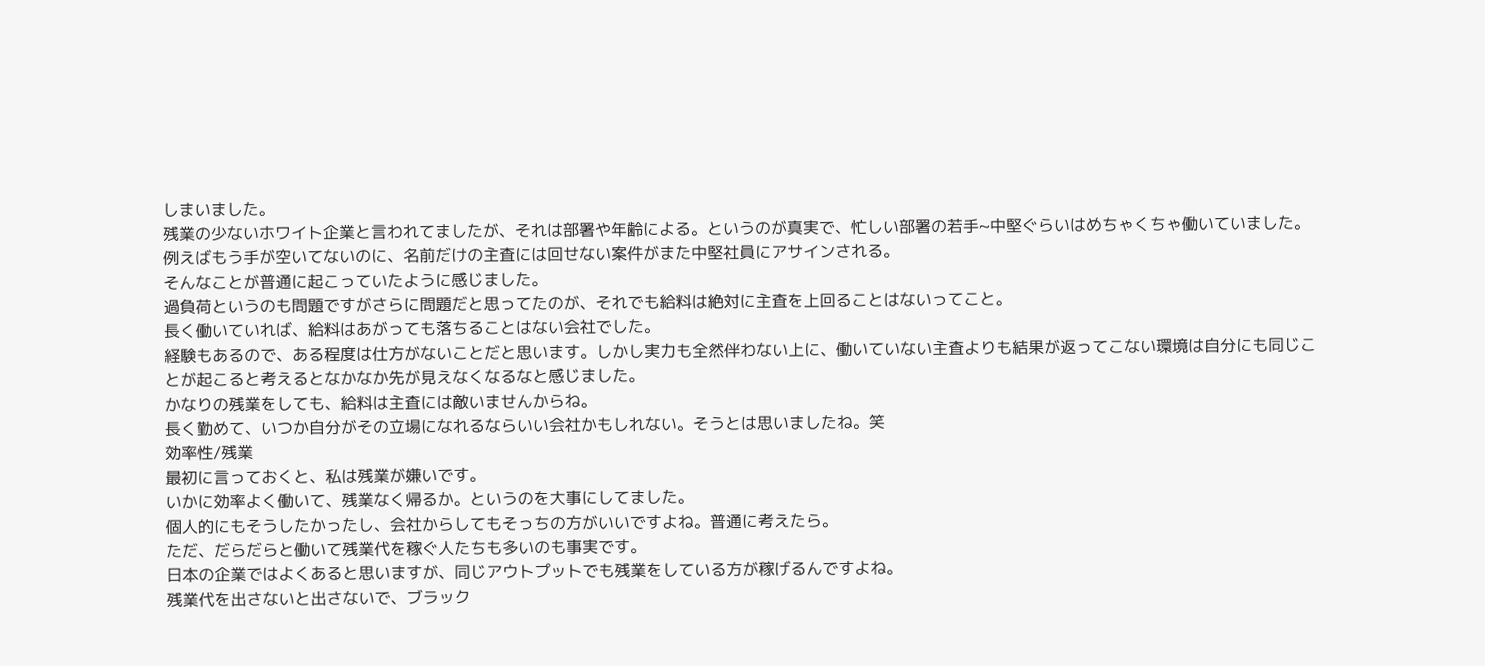しまいました。
残業の少ないホワイト企業と言われてましたが、それは部署や年齢による。というのが真実で、忙しい部署の若手~中堅ぐらいはめちゃくちゃ働いていました。
例えばもう手が空いてないのに、名前だけの主査には回せない案件がまた中堅社員にアサインされる。
そんなことが普通に起こっていたように感じました。
過負荷というのも問題ですがさらに問題だと思ってたのが、それでも給料は絶対に主査を上回ることはないってこと。
長く働いていれば、給料はあがっても落ちることはない会社でした。
経験もあるので、ある程度は仕方がないことだと思います。しかし実力も全然伴わない上に、働いていない主査よりも結果が返ってこない環境は自分にも同じことが起こると考えるとなかなか先が見えなくなるなと感じました。
かなりの残業をしても、給料は主査には敵いませんからね。
長く勤めて、いつか自分がその立場になれるならいい会社かもしれない。そうとは思いましたね。笑
効率性/残業
最初に言っておくと、私は残業が嫌いです。
いかに効率よく働いて、残業なく帰るか。というのを大事にしてました。
個人的にもそうしたかったし、会社からしてもそっちの方がいいですよね。普通に考えたら。
ただ、だらだらと働いて残業代を稼ぐ人たちも多いのも事実です。
日本の企業ではよくあると思いますが、同じアウトプットでも残業をしている方が稼げるんですよね。
残業代を出さないと出さないで、ブラック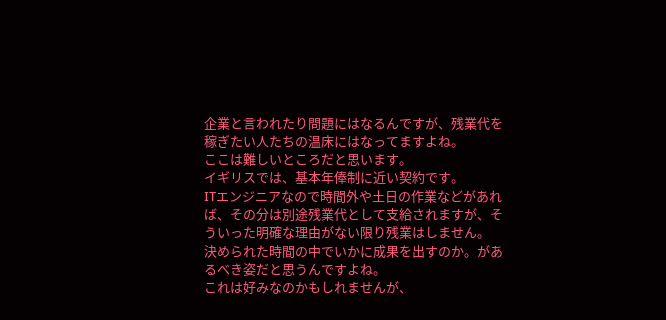企業と言われたり問題にはなるんですが、残業代を稼ぎたい人たちの温床にはなってますよね。
ここは難しいところだと思います。
イギリスでは、基本年俸制に近い契約です。
ITエンジニアなので時間外や土日の作業などがあれば、その分は別途残業代として支給されますが、そういった明確な理由がない限り残業はしません。
決められた時間の中でいかに成果を出すのか。があるべき姿だと思うんですよね。
これは好みなのかもしれませんが、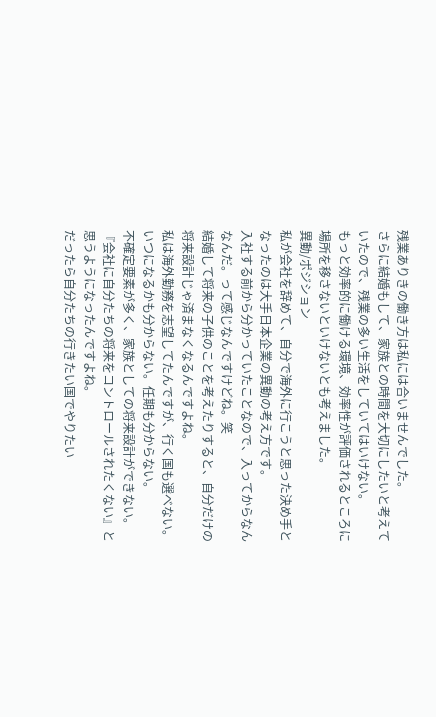残業ありきの働き方は私には合いませんでした。
さらに結婚もして、家族との時間を大切にしたいと考えていたので、残業の多い生活をしていてはいけない。
もっと効率的に働ける環境、効率性が評価されるところに場所を移さないといけないとも考えました。
異動/ポジション
私が会社を辞めて、自分で海外に行こうと思った決め手となったのは大手日本企業の異動の考え方です。
入社する前から分かっていたことなので、入ってからなんなんだ。って感じなんですけどね。笑
結婚して将来の子供のことを考えたりすると、自分だけの将来設計じゃ済まなくなるんですよね。
私は海外勤務を志望してたんですが、行く国も選べない。いつになるかも分からない。任期も分からない。
不確定要素が多く、家族としての将来設計ができない。
『会社に自分たちの将来をコントロールされたくない』と思うようになったんですよね。
だったら自分たちの行きたい国でやりたい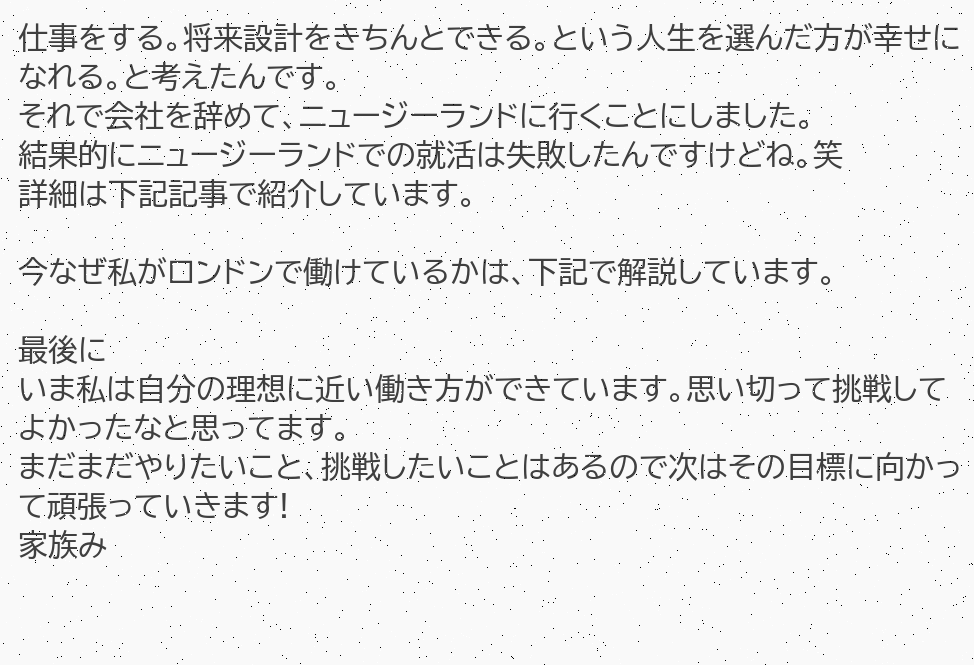仕事をする。将来設計をきちんとできる。という人生を選んだ方が幸せになれる。と考えたんです。
それで会社を辞めて、ニュージーランドに行くことにしました。
結果的にニュージーランドでの就活は失敗したんですけどね。笑
詳細は下記記事で紹介しています。

今なぜ私がロンドンで働けているかは、下記で解説しています。

最後に
いま私は自分の理想に近い働き方ができています。思い切って挑戦してよかったなと思ってます。
まだまだやりたいこと、挑戦したいことはあるので次はその目標に向かって頑張っていきます!
家族み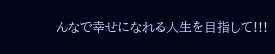んなで幸せになれる人生を目指して!!!